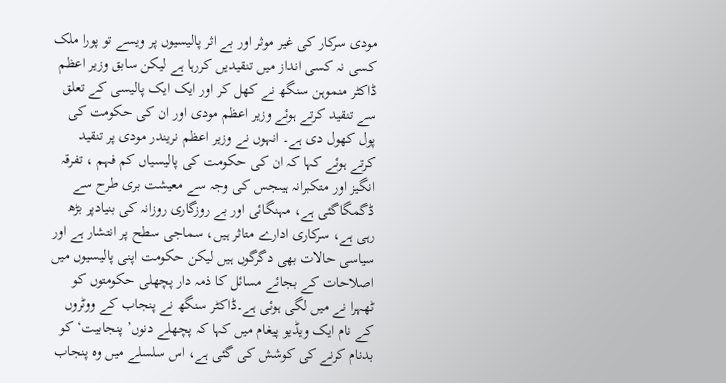مودی سرکار کی غیر موثر اور بے اثر پالیسیوں پر ویسے تو پورا ملک کسی نہ کسی انداز میں تنقیدیں کررہا ہے لیکن سابق وزیر اعظم ڈاکٹر منموہن سنگھ نے کھل کر اور ایک ایک پالیسی کے تعلق سے تنقید کرتے ہوئے وزیر اعظم مودی اور ان کی حکومت کی پول کھول دی ہے۔ انہوں نے وزیر اعظم نریندر مودی پر تنقید کرتے ہوئے کہا کہ ان کی حکومت کی پالیسیاں کم فہم ، تفرقہ انگیز اور متکبرانہ ہیںجس کی وجہ سے معیشت بری طرح سے ڈگمگاگئی ہے، مہنگائی اور بے روزگاری روزانہ کی بنیادپر بڑھ رہی ہے، سرکاری ادارے متاثر ہیں، سماجی سطح پر انتشار ہے اور سیاسی حالات بھی دگرگوں ہیں لیکن حکومت اپنی پالیسیوں میں اصلاحات کے بجائے مسائل کا ذمہ دار پچھلی حکومتوں کو ٹھہرا نے میں لگی ہوئی ہے۔ڈاکٹر سنگھ نے پنجاب کے ووٹروں کے نام ایک ویڈیو پیغام میں کہا کہ پچھلے دنوں’ پنجابیت‘ کو بدنام کرنے کی کوشش کی گئی ہے، اس سلسلے میں وہ پنجاب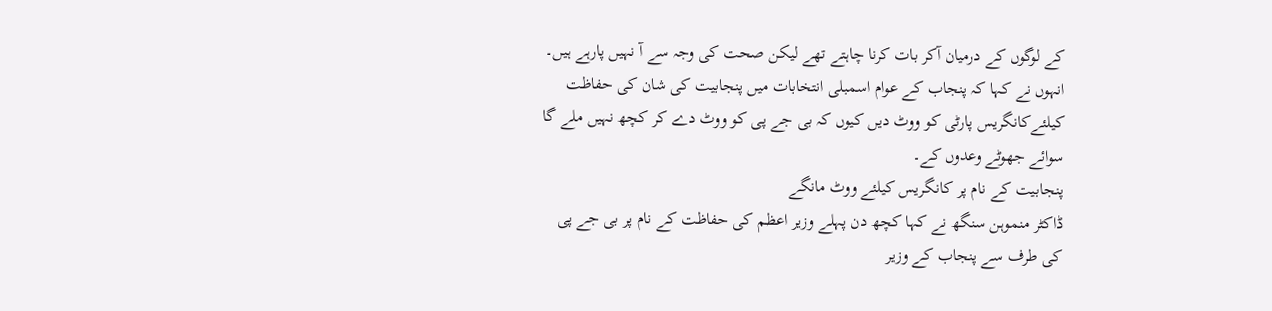کے لوگوں کے درمیان آکر بات کرنا چاہتے تھے لیکن صحت کی وجہ سے آ نہیں پارہے ہیں۔ انہوں نے کہا کہ پنجاب کے عوام اسمبلی انتخابات میں پنجابیت کی شان کی حفاظت کیلئےکانگریس پارٹی کو ووٹ دیں کیوں کہ بی جے پی کو ووٹ دے کر کچھ نہیں ملے گا سوائے جھوٹے وعدوں کے۔
پنجابیت کے نام پر کانگریس کیلئے ووٹ مانگے
ڈاکٹر منموہن سنگھ نے کہا کچھ دن پہلے وزیر اعظم کی حفاظت کے نام پر بی جے پی کی طرف سے پنجاب کے وزیر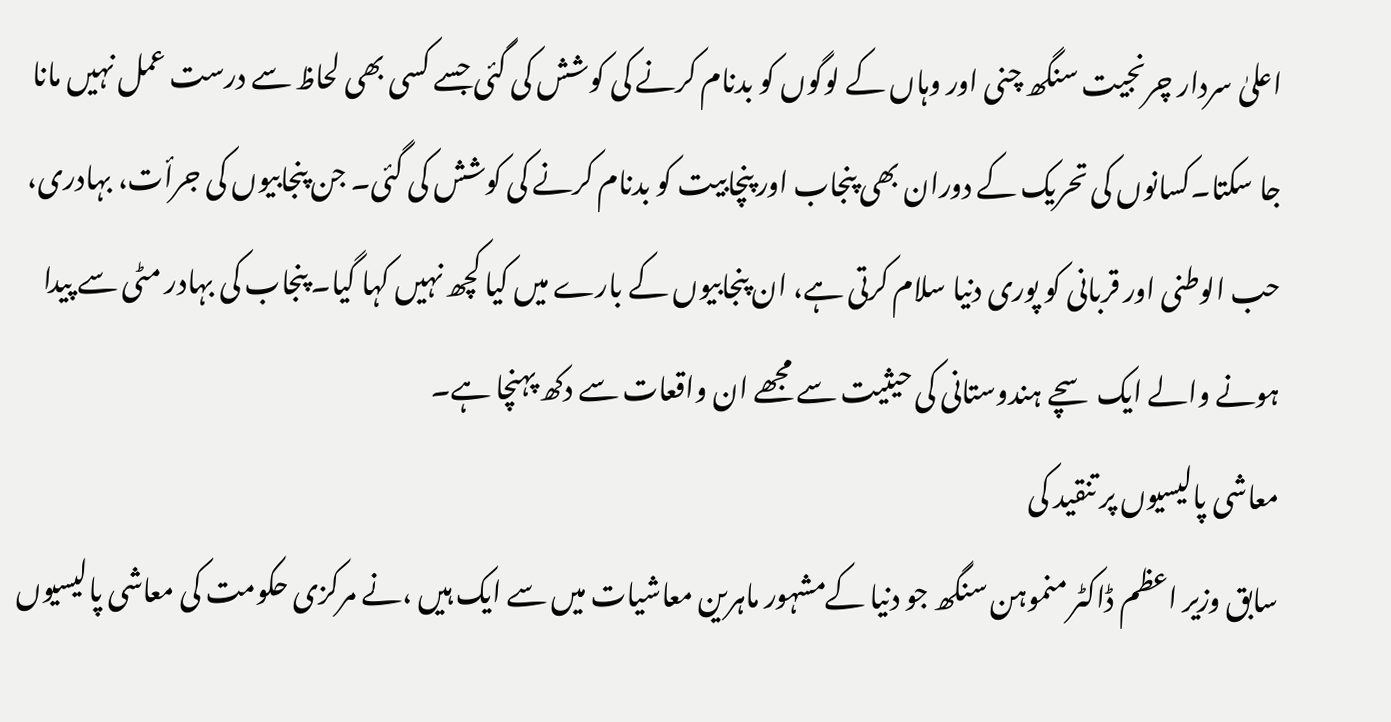اعلیٰ سردار چرنجیت سنگھ چنی اور وہاں کے لوگوں کو بدنام کرنے کی کوشش کی گئی جسے کسی بھی لحاظ سے درست عمل نہیں مانا جا سکتا۔کسانوں کی تحریک کے دوران بھی پنجاب اور پنچابیت کو بدنام کرنے کی کوشش کی گئی۔ جن پنجابیوں کی جرأت، بہادری، حب الوطنی اور قربانی کو پوری دنیا سلام کرتی ہے، ان پنجابیوں کے بارے میں کیا کچھ نہیں کہا گیا۔ پنجاب کی بہادر مٹی سے پیدا ہونے والے ایک سچے ہندوستانی کی حیثیت سے مجھے ان واقعات سے دکھ پہنچا ہے۔
معاشی پالیسیوں پر تنقید کی
سابق وزیر اعظم ڈاکٹر منموہن سنگھ جو دنیا کےمشہور ماہرین معاشیات میں سے ایک ہیں ،نے مرکزی حکومت کی معاشی پالیسیوں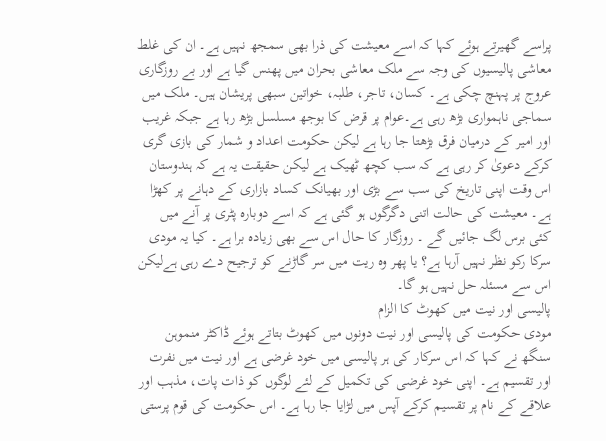پراسے گھیرتے ہوئے کہا کہ اسے معیشت کی ذرا بھی سمجھ نہیں ہے۔ ان کی غلط معاشی پالیسیوں کی وجہ سے ملک معاشی بحران میں پھنس گیا ہے اور بے روزگاری عروج پر پہنچ چکی ہے۔ کسان، تاجر، طلبہ، خواتین سبھی پریشان ہیں۔ ملک میں سماجی ناہمواری بڑھ رہی ہے۔عوام پر قرض کا بوجھ مسلسل بڑھ رہا ہے جبکہ غریب اور امیر کے درمیان فرق بڑھتا جا رہا ہے لیکن حکومت اعداد و شمار کی بازی گری کرکے دعویٰ کر رہی ہے کہ سب کچھ ٹھیک ہے لیکن حقیقت یہ ہے کہ ہندوستان اس وقت اپنی تاریخ کی سب سے بڑی اور بھیانک کساد بازاری کے دہانے پر کھڑا ہے۔ معیشت کی حالت اتنی دگرگوں ہو گئی ہے کہ اسے دوبارہ پٹری پر آنے میں کئی برس لگ جائیں گے ۔ روزگار کا حال اس سے بھی زیادہ برا ہے۔ کیا یہ مودی سرکا رکو نظر نہیں آرہا ہے؟ یا پھر وہ ریت میں سر گاڑنے کو ترجیح دے رہی ہےلیکن اس سے مسئلہ حل نہیں ہو گا۔
پالیسی اور نیت میں کھوٹ کا الزام
مودی حکومت کی پالیسی اور نیت دونوں میں کھوٹ بتاتے ہوئے ڈاکٹر منموہن سنگھ نے کہا کہ اس سرکار کی ہر پالیسی میں خود غرضی ہے اور نیت میں نفرت اور تقسیم ہے۔ اپنی خود غرضی کی تکمیل کے لئے لوگوں کو ذات پات، مذہب اور علاقے کے نام پر تقسیم کرکے آپس میں لڑایا جا رہا ہے۔ اس حکومت کی قوم پرستی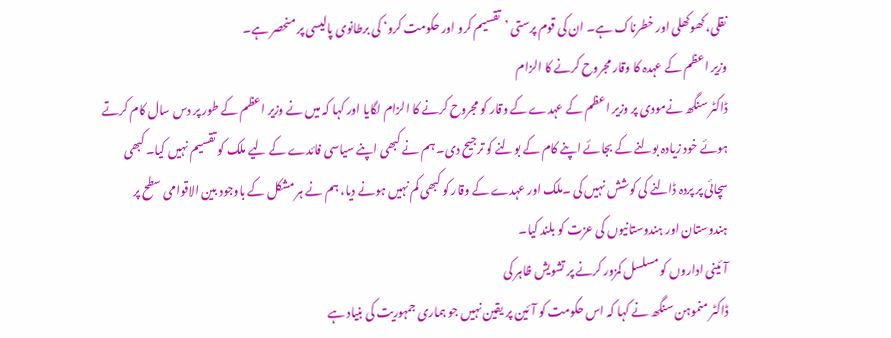نقلی، کھوکھلی اور خطرناک ہے۔ ان کی قوم پرستی ’تقسیم کرو اور حکومت کرو‘ کی برطانوی پالیسی پر منحصر ہے۔
وزیر اعظم کے عہدہ کا وقار مجروح کرنے کا الزام
ڈاکٹر سنگھ نےمودی پر وزیر اعظم کے عہدے کے وقار کو مجروح کرنے کا الزام لگایا اور کہا کہ میں نے وزیر اعظم کے طور پر دس سال کام کرتے ہوئے خود زیادہ بولنے کے بجائے اپنے کام کے بولنے کو ترجیح دی۔ ہم نے کبھی اپنے سیاسی فائدے کے لیے ملک کو تقسیم نہیں کیا۔ کبھی سچائی پر پردہ ڈالنے کی کوشش نہیں کی ۔ملک اور عہدے کے وقار کو کبھی کم نہیں ہونے دیا، ہم نے ہر مشکل کے باوجود بین الاقوامی سطح پر ہندوستان اور ہندوستانیوں کی عزت کو بلند کیا۔
آئینی اداروں کو مسلسل کمزور کرنے پر تشویش ظاہر کی
ڈاکٹر منموہن سنگھ نے کہا کہ اس حکومت کو آئین پر یقین نہیں جو ہماری جمہوریت کی بنیاد ہے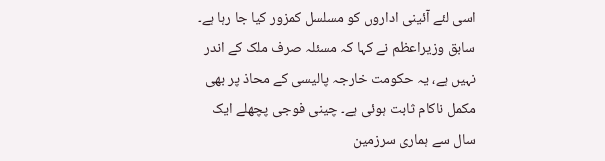اسی لئے آئینی اداروں کو مسلسل کمزور کیا جا رہا ہے۔ سابق وزیراعظم نے کہا کہ مسئلہ صرف ملک کے اندر نہیں ہے، یہ حکومت خارجہ پالیسی کے محاذ پر بھی مکمل ناکام ثابت ہوئی ہے۔ چینی فوجی پچھلے ایک سال سے ہماری سرزمین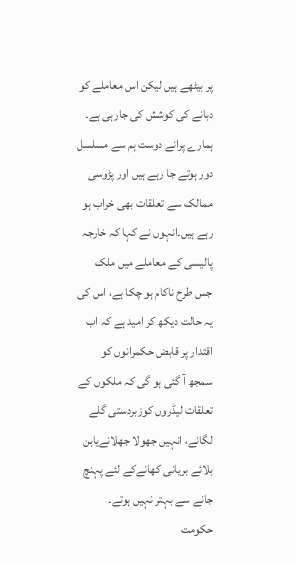پر بیٹھے ہیں لیکن اس معاملے کو دبانے کی کوشش کی جارہی ہے۔ ہمارے پرانے دوست ہم سے مسلسل دور ہوتے جا رہے ہیں اور پڑوسی ممالک سے تعلقات بھی خراب ہو رہے ہیں۔انہوں نے کہا کہ خارجہ پالیسی کے معاملے میں ملک جس طرح ناکام ہو چکا ہے، اس کی یہ حالت دیکھ کر امید ہے کہ اب اقتدار پر قابض حکمرانوں کو سمجھ آ گئی ہو گی کہ ملکوں کے تعلقات لیڈروں کوزبردستی گلے لگانے، انہیں جھولا جھلانےیابن بلائے بریانی کھانےکے لئے پہنچ جانے سے بہتر نہیں ہوتے۔ حکومت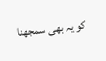کو یہ بھی سمجھنا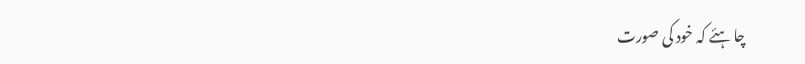چا ہئے کہ خود کی صورت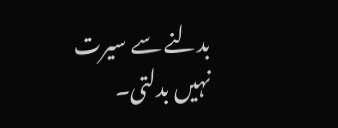بدلنے سے سیرت نہیں بدلتی۔